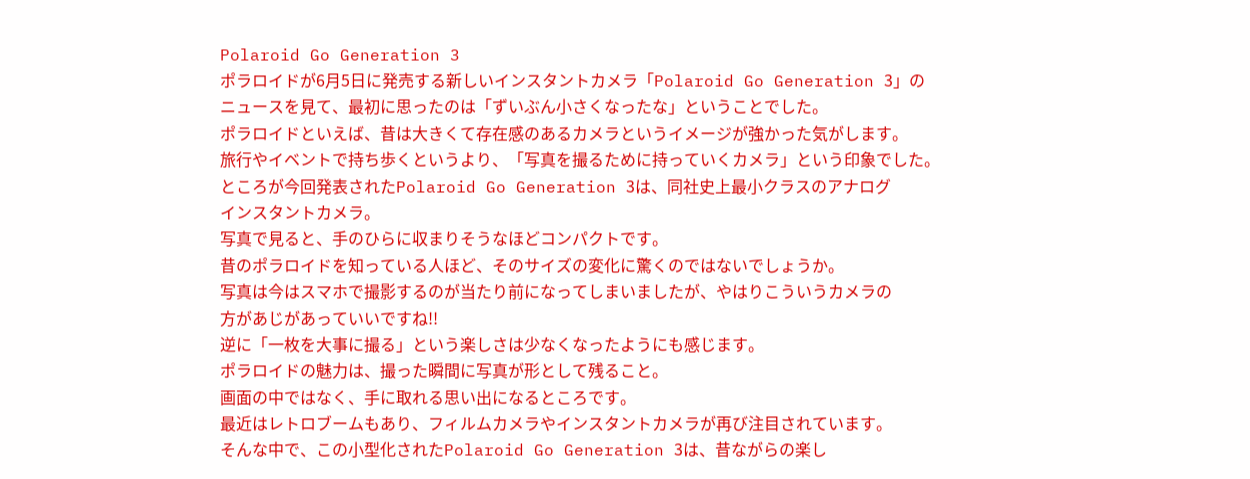Polaroid Go Generation 3
ポラロイドが6月5日に発売する新しいインスタントカメラ「Polaroid Go Generation 3」の
ニュースを見て、最初に思ったのは「ずいぶん小さくなったな」ということでした。
ポラロイドといえば、昔は大きくて存在感のあるカメラというイメージが強かった気がします。
旅行やイベントで持ち歩くというより、「写真を撮るために持っていくカメラ」という印象でした。
ところが今回発表されたPolaroid Go Generation 3は、同社史上最小クラスのアナログ
インスタントカメラ。
写真で見ると、手のひらに収まりそうなほどコンパクトです。
昔のポラロイドを知っている人ほど、そのサイズの変化に驚くのではないでしょうか。
写真は今はスマホで撮影するのが当たり前になってしまいましたが、やはりこういうカメラの
方があじがあっていいですね!!
逆に「一枚を大事に撮る」という楽しさは少なくなったようにも感じます。
ポラロイドの魅力は、撮った瞬間に写真が形として残ること。
画面の中ではなく、手に取れる思い出になるところです。
最近はレトロブームもあり、フィルムカメラやインスタントカメラが再び注目されています。
そんな中で、この小型化されたPolaroid Go Generation 3は、昔ながらの楽し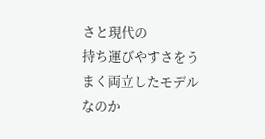さと現代の
持ち運びやすさをうまく両立したモデルなのか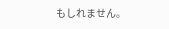もしれません。